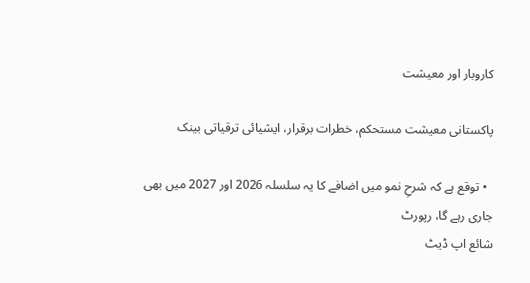کاروبار اور معیشت

پاکستانی معیشت مستحکم، خطرات برقرار، ایشیائی ترقیاتی بینک

  • توقع ہے کہ شرحِ نمو میں اضافے کا یہ سلسلہ 2026 اور 2027 میں بھی جاری رہے گا، رپورٹ
شائع اپ ڈیٹ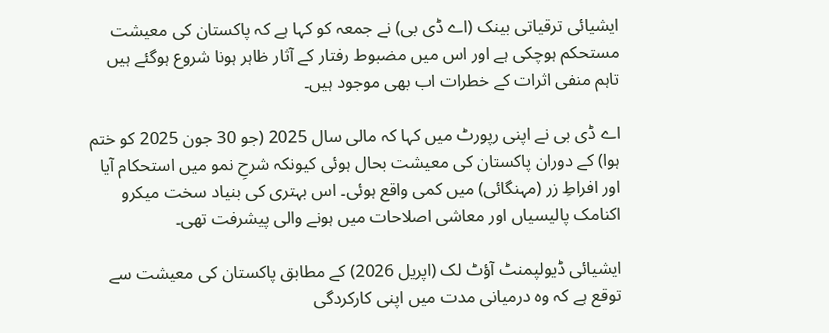ایشیائی ترقیاتی بینک (اے ڈی بی) نے جمعہ کو کہا ہے کہ پاکستان کی معیشت مستحکم ہوچکی ہے اور اس میں مضبوط رفتار کے آثار ظاہر ہونا شروع ہوگئے ہیں تاہم منفی اثرات کے خطرات اب بھی موجود ہیں۔

اے ڈی بی نے اپنی رپورٹ میں کہا کہ مالی سال 2025 (جو 30 جون 2025 کو ختم ہوا) کے دوران پاکستان کی معیشت بحال ہوئی کیونکہ شرحِ نمو میں استحکام آیا اور افراطِ زر (مہنگائی) میں کمی واقع ہوئی۔ اس بہتری کی بنیاد سخت میکرو اکنامک پالیسیاں اور معاشی اصلاحات میں ہونے والی پیشرفت تھی۔

ایشیائی ڈیولپمنٹ آؤٹ لک (اپریل 2026) کے مطابق پاکستان کی معیشت سے توقع ہے کہ وہ درمیانی مدت میں اپنی کارکردگی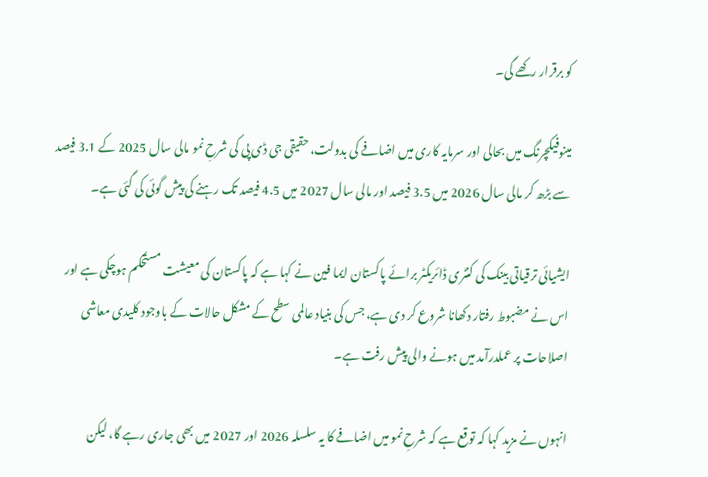کو برقرار رکھے گی۔

مینوفیکچرنگ میں بحالی اور سرمایہ کاری میں اضافے کی بدولت، حقیقی جی ڈی پی کی شرحِ نمو مالی سال 2025 کے 3.1 فیصد سے بڑھ کر مالی سال 2026 میں 3.5 فیصد اور مالی سال 2027 میں 4.5 فیصد تک رہنے کی پیش گوئی کی گئی ہے۔

ایشیائی ترقیاتی بینک کی کنٹری ڈائریکٹر برائے پاکستان ایما فین نے کہا ہے کہ پاکستان کی معیشت مستحکم ہوچکی ہے اور اس نے مضبوط رفتار دکھانا شروع کر دی ہے، جس کی بنیاد عالمی سطح کے مشکل حالات کے باوجود کلیدی معاشی اصلاحات پر عملدرآمد میں ہونے والی پیش رفت ہے۔

انہوں نے مزید کہا کہ توقع ہے کہ شرحِ نمو میں اضافے کا یہ سلسلہ 2026 اور 2027 میں بھی جاری رہے گا، لیکن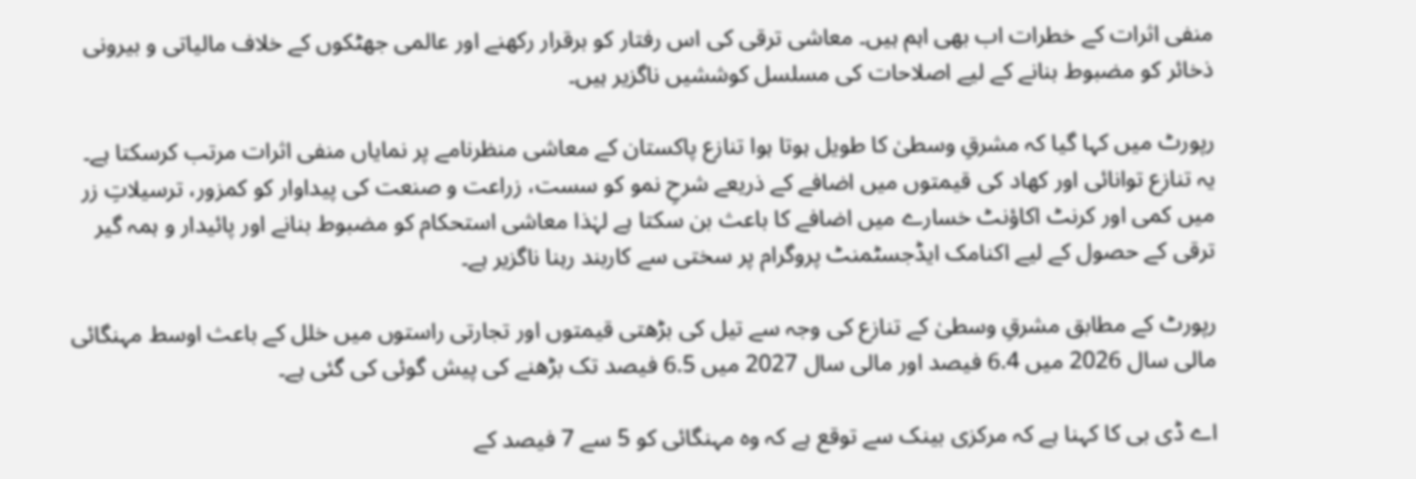منفی اثرات کے خطرات اب بھی اہم ہیں۔ معاشی ترقی کی اس رفتار کو برقرار رکھنے اور عالمی جھٹکوں کے خلاف مالیاتی و بیرونی ذخائر کو مضبوط بنانے کے لیے اصلاحات کی مسلسل کوششیں ناگزیر ہیں۔

رپورٹ میں کہا گیا کہ مشرقِ وسطیٰ کا طویل ہوتا ہوا تنازع پاکستان کے معاشی منظرنامے پر نمایاں منفی اثرات مرتب کرسکتا ہے۔ یہ تنازع توانائی اور کھاد کی قیمتوں میں اضافے کے ذریعے شرحِ نمو کو سست، زراعت و صنعت کی پیداوار کو کمزور، ترسیلاتِ زر میں کمی اور کرنٹ اکاؤنٹ خسارے میں اضافے کا باعث بن سکتا ہے لہٰذا معاشی استحکام کو مضبوط بنانے اور پائیدار و ہمہ گیر ترقی کے حصول کے لیے اکنامک ایڈجسٹمنٹ پروگرام پر سختی سے کاربند رہنا ناگزیر ہے۔

رپورٹ کے مطابق مشرقِ وسطیٰ کے تنازع کی وجہ سے تیل کی بڑھتی قیمتوں اور تجارتی راستوں میں خلل کے باعث اوسط مہنگائی مالی سال 2026 میں 6.4 فیصد اور مالی سال 2027 میں 6.5 فیصد تک بڑھنے کی پیش گوئی کی گئی ہے۔

اے ڈی بی کا کہنا ہے کہ مرکزی بینک سے توقع ہے کہ وہ مہنگائی کو 5 سے 7 فیصد کے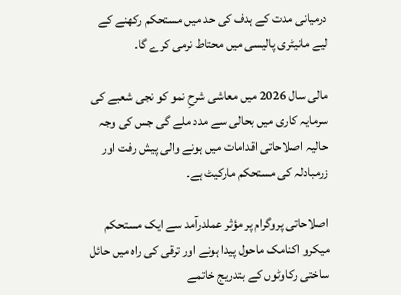درمیانی مدت کے ہدف کی حد میں مستحکم رکھنے کے لیے مانیٹری پالیسی میں محتاط نرمی کرے گا۔

مالی سال 2026 میں معاشی شرحِ نمو کو نجی شعبے کی سرمایہ کاری میں بحالی سے مدد ملے گی جس کی وجہ حالیہ اصلاحاتی اقدامات میں ہونے والی پیش رفت اور زرمبادلہ کی مستحکم مارکیٹ ہے۔

اصلاحاتی پروگرام پر مؤثر عملدرآمد سے ایک مستحکم میکرو اکنامک ماحول پیدا ہونے اور ترقی کی راہ میں حائل ساختی رکاوٹوں کے بتدریج خاتمے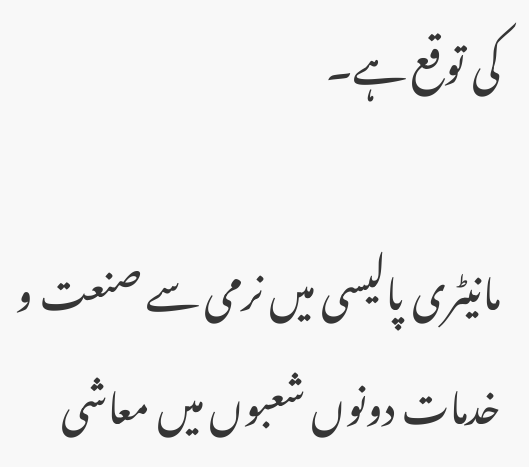کی توقع ہے۔

مانیٹری پالیسی میں نرمی سے صنعت و خدمات دونوں شعبوں میں معاشی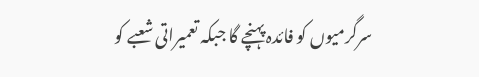سرگرمیوں کو فائدہ پہنچے گا جبکہ تعمیراتی شعبے کو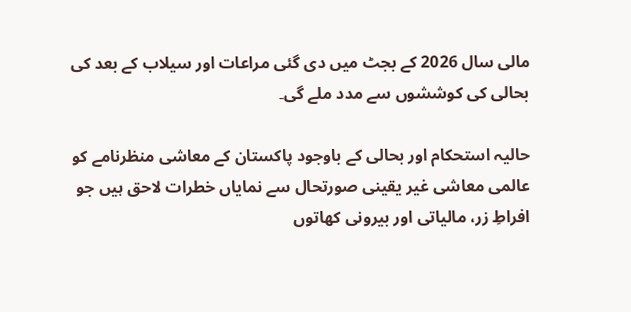مالی سال 2026 کے بجٹ میں دی گئی مراعات اور سیلاب کے بعد کی بحالی کی کوششوں سے مدد ملے گی۔

حالیہ استحکام اور بحالی کے باوجود پاکستان کے معاشی منظرنامے کو عالمی معاشی غیر یقینی صورتحال سے نمایاں خطرات لاحق ہیں جو افراطِ زر، مالیاتی اور بیرونی کھاتوں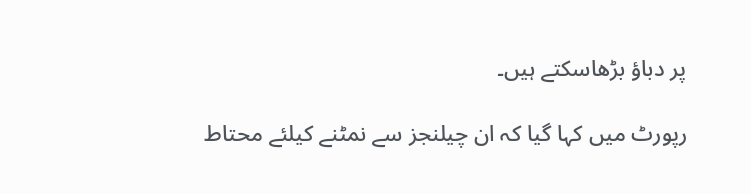پر دباؤ بڑھاسکتے ہیں۔

رپورٹ میں کہا گیا کہ ان چیلنجز سے نمٹنے کیلئے محتاط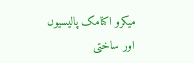میکرو اکنامک پالیسیوں اور ساختی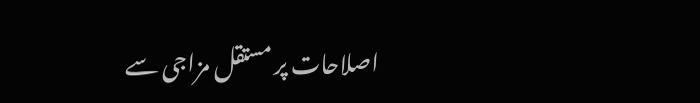اصلاحات پر مستقل مزاجی سے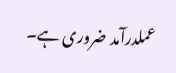عملدرآمد ضروری ہے۔